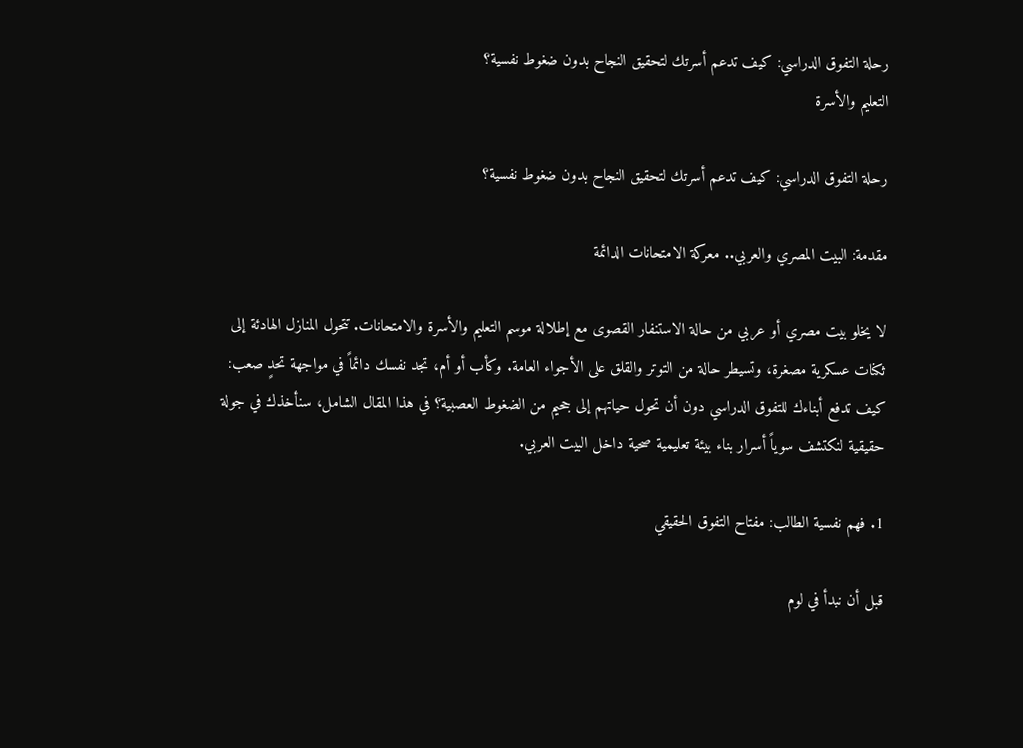رحلة التفوق الدراسي: كيف تدعم أسرتك لتحقيق النجاح بدون ضغوط نفسية؟
التعليم والأسرة

رحلة التفوق الدراسي: كيف تدعم أسرتك لتحقيق النجاح بدون ضغوط نفسية؟

مقدمة: البيت المصري والعربي.. معركة الامتحانات الدائمة

لا يخلو بيت مصري أو عربي من حالة الاستنفار القصوى مع إطلالة موسم التعليم والأسرة والامتحانات. تتحول المنازل الهادئة إلى ثكنات عسكرية مصغرة، وتسيطر حالة من التوتر والقلق على الأجواء العامة. وكأب أو أم، تجد نفسك دائماً في مواجهة تحدٍ صعب: كيف تدفع أبناءك للتفوق الدراسي دون أن تحول حياتهم إلى جحيم من الضغوط العصبية؟ في هذا المقال الشامل، سنأخذك في جولة حقيقية لنكتشف سوياً أسرار بناء بيئة تعليمية صحية داخل البيت العربي.

1. فهم نفسية الطالب: مفتاح التفوق الحقيقي

قبل أن نبدأ في لوم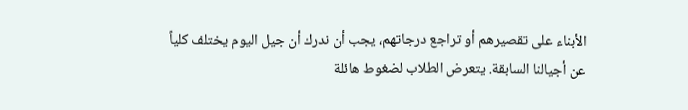الأبناء على تقصيرهم أو تراجع درجاتهم، يجب أن ندرك أن جيل اليوم يختلف كلياً عن أجيالنا السابقة. يتعرض الطلاب لضغوط هائلة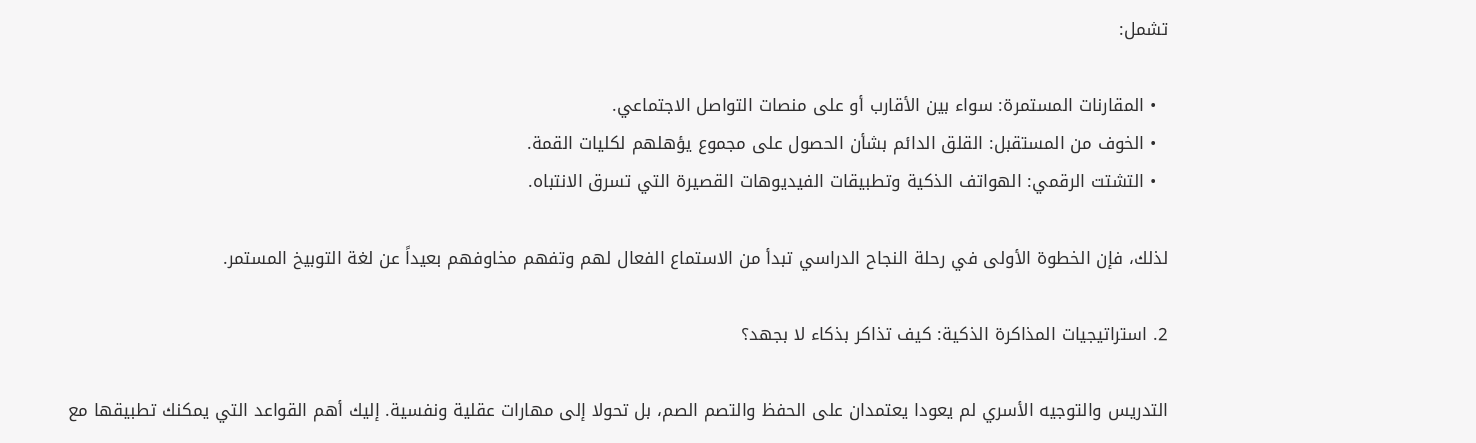تشمل:

  • المقارنات المستمرة: سواء بين الأقارب أو على منصات التواصل الاجتماعي.
  • الخوف من المستقبل: القلق الدائم بشأن الحصول على مجموع يؤهلهم لكليات القمة.
  • التشتت الرقمي: الهواتف الذكية وتطبيقات الفيديوهات القصيرة التي تسرق الانتباه.

لذلك، فإن الخطوة الأولى في رحلة النجاح الدراسي تبدأ من الاستماع الفعال لهم وتفهم مخاوفهم بعيداً عن لغة التوبيخ المستمر.

2. استراتيجيات المذاكرة الذكية: كيف تذاكر بذكاء لا بجهد؟

التدريس والتوجيه الأسري لم يعودا يعتمدان على الحفظ والتصم الصم، بل تحولا إلى مهارات عقلية ونفسية. إليك أهم القواعد التي يمكنك تطبيقها مع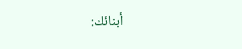أبنائك: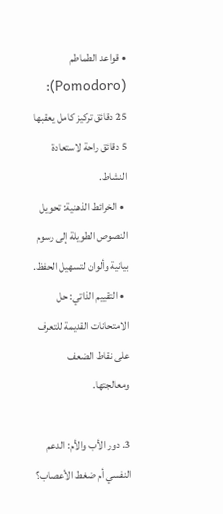• قواعد الطماطم (Pomodoro): 25 دقائق تركيز كامل يعقبها 5 دقائق راحة لاستعادة النشاط.
  • الخرائط الذهنية: تحويل النصوص الطويلة إلى رسوم بيانية وألوان لتسهيل الحفظ.
  • التقييم الذاتي: حل الامتحانات القديمة للتعرف على نقاط الضعف ومعالجتها.

3. دور الأب والأم: الدعم النفسي أم ضغط الأعصاب؟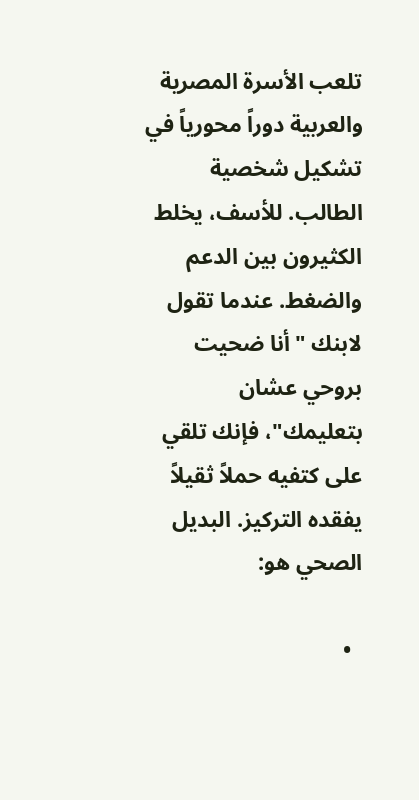تلعب الأسرة المصرية والعربية دوراً محورياً في تشكيل شخصية الطالب. للأسف، يخلط الكثيرون بين الدعم والضغط. عندما تقول لابنك "أنا ضحيت بروحي عشان بتعليمك"، فإنك تلقي على كتفيه حملاً ثقيلاً يفقده التركيز. البديل الصحي هو:

  •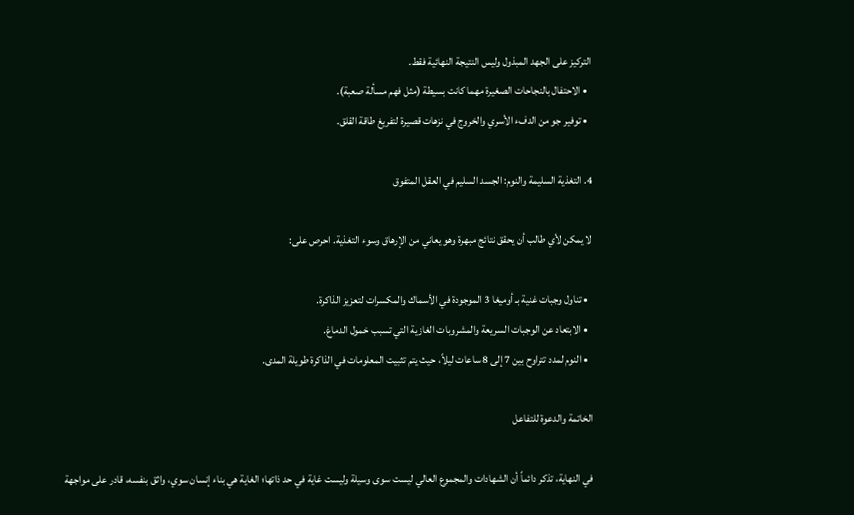التركيز على الجهد المبذول وليس النتيجة النهائية فقط.
  • الاحتفال بالنجاحات الصغيرة مهما كانت بسيطة (مثل فهم مسألة صعبة).
  • توفير جو من الدفء الأسري والخروج في نزهات قصيرة لتفريغ طاقة القلق.

4. التغذية السليمة والنوم: الجسد السليم في العقل المتفوق

لا يمكن لأي طالب أن يحقق نتائج مبهرة وهو يعاني من الإرهاق وسوء التغذية. احرص على:

  • تناول وجبات غنية بـ أوميغا 3 الموجودة في الأسماك والمكسرات لتعزيز الذاكرة.
  • الابتعاد عن الوجبات السريعة والمشروبات الغازية التي تسبب خمول الدماغ.
  • النوم لمدد تتراوح بين 7 إلى 8 ساعات ليلاً، حيث يتم تثبيت المعلومات في الذاكرة طويلة المدى.

الخاتمة والدعوة للتفاعل

في النهاية، تذكر دائماً أن الشهادات والمجموع العالي ليست سوى وسيلة وليست غاية في حد ذاتها؛ الغاية هي بناء إنسان سوي، واثق بنفسه، قادر على مواجهة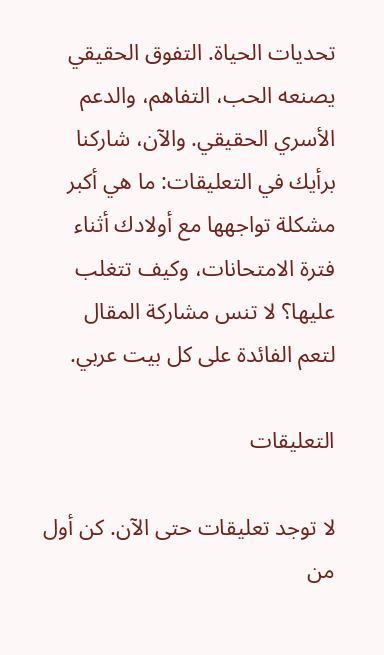تحديات الحياة. التفوق الحقيقي يصنعه الحب، التفاهم، والدعم الأسري الحقيقي. والآن، شاركنا برأيك في التعليقات: ما هي أكبر مشكلة تواجهها مع أولادك أثناء فترة الامتحانات، وكيف تتغلب عليها؟ لا تنس مشاركة المقال لتعم الفائدة على كل بيت عربي.

التعليقات

لا توجد تعليقات حتى الآن. كن أول من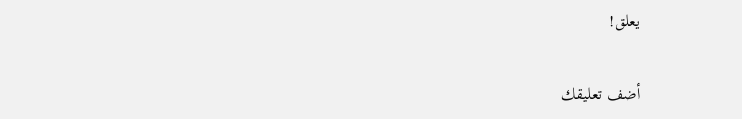يعلق!

أضف تعليقك